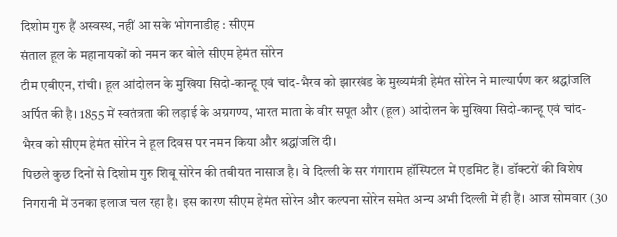दिशोम गुरु हैं अस्वस्थ, नहीं आ सके भोगनाडीह : सीएम
संताल हूल के महानायकों को नमन कर बोले सीएम हेमंत सोरेन
टीम एबीएन, रांची। हूल आंदोलन के मुखिया सिदो-कान्हू एवं चांद-भैरव को झारखंड के मुख्यमंत्री हेमंत सोरेन ने माल्यार्पण कर श्रद्धांजलि अर्पित की है। 1855 में स्वतंत्रता की लड़ाई के अग्रगण्य, भारत माता के वीर सपूत और (हूल) आंदोलन के मुखिया सिदो-कान्हू एवं चांद-भैरव को सीएम हेमंत सोरेन ने हूल दिवस पर नमन किया और श्रद्धांजलि दी।
पिछले कुछ दिनों से दिशोम गुरु शिबू सोरेन की तबीयत नासाज है। वे दिल्ली के सर गंगाराम हॉस्पिटल में एडमिट हैं। डॉक्टरों की विशेष निगरानी में उनका इलाज चल रहा है। इस कारण सीएम हेमंत सोरेन और कल्पना सोरेन समेत अन्य अभी दिल्ली में ही हैं। आज सोमवार (30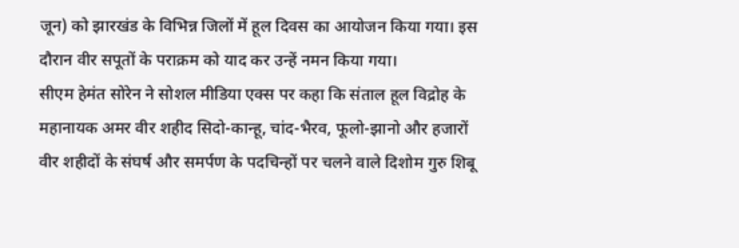जून) को झारखंड के विभिन्न जिलों में हूल दिवस का आयोजन किया गया। इस दौरान वीर सपूतों के पराक्रम को याद कर उन्हें नमन किया गया।
सीएम हेमंत सोरेन ने सोशल मीडिया एक्स पर कहा कि संताल हूल विद्रोह के महानायक अमर वीर शहीद सिदो-कान्हू, चांद-भैरव, फूलो-झानो और हजारों वीर शहीदों के संघर्ष और समर्पण के पदचिन्हों पर चलने वाले दिशोम गुरु शिबू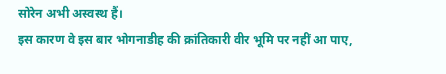सोरेन अभी अस्वस्थ हैं।
इस कारण वे इस बार भोगनाडीह की क्रांतिकारी वीर भूमि पर नहीं आ पाए,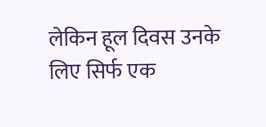लेकिन हूल दिवस उनके लिए सिर्फ एक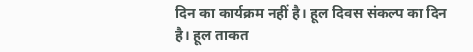दिन का कार्यक्रम नहीं है। हूल दिवस संकल्प का दिन है। हूल ताकत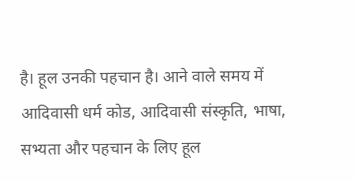है। हूल उनकी पहचान है। आने वाले समय में आदिवासी धर्म कोड, आदिवासी संस्कृति, भाषा, सभ्यता और पहचान के लिए हूल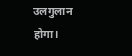उलगुलान होगा।